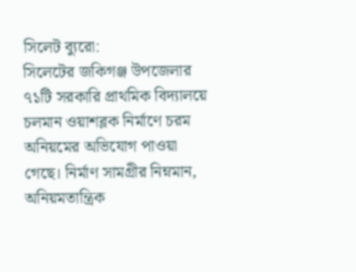সিলেট ব্যুরো:
সিলেটের জকিগঞ্জ উপজেলার ৭১টি সরকারি প্রাথমিক বিদ্যালয়ে চলমান ওয়াশব্লক নির্মাণে চরম অনিয়মের অভিযোগ পাওয়া গেছে। নির্মাণ সামগ্রীর নিম্নমান, অনিয়মতান্ত্রিক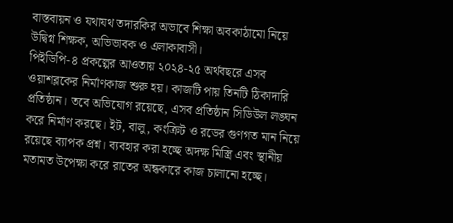বাস্তবায়ন ও যথাযথ তদারকির অভাবে শিক্ষা অবকাঠামো নিয়ে উদ্বিগ্ন শিক্ষক, অভিভাবক ও এলাকাবাসী।
পিইডিপি-৪ প্রকল্পের আওতায় ২০২৪-২৫ অর্থবছরে এসব ওয়াশব্লকের নির্মাণকাজ শুরু হয়। কাজটি পায় তিনটি ঠিকাদারি প্রতিষ্ঠান। তবে অভিযোগ রয়েছে, এসব প্রতিষ্ঠান সিডিউল লঙ্ঘন করে নির্মাণ করছে। ইট, বালু, কংক্রিট ও রডের গুণগত মান নিয়ে রয়েছে ব্যাপক প্রশ্ন। ব্যবহার করা হচ্ছে অদক্ষ মিস্ত্রি এবং স্থানীয় মতামত উপেক্ষা করে রাতের অন্ধকারে কাজ চালানো হচ্ছে।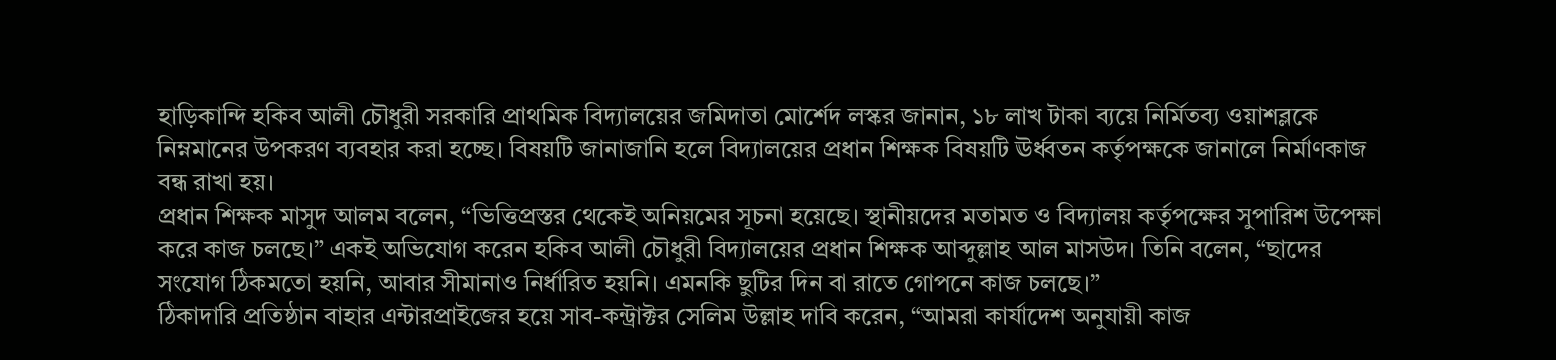হাড়িকান্দি হকিব আলী চৌধুরী সরকারি প্রাথমিক বিদ্যালয়ের জমিদাতা মোর্শেদ লস্কর জানান, ১৮ লাখ টাকা ব্যয়ে নির্মিতব্য ওয়াশব্লকে নিম্নমানের উপকরণ ব্যবহার করা হচ্ছে। বিষয়টি জানাজানি হলে বিদ্যালয়ের প্রধান শিক্ষক বিষয়টি ঊর্ধ্বতন কর্তৃপক্ষকে জানালে নির্মাণকাজ বন্ধ রাখা হয়।
প্রধান শিক্ষক মাসুদ আলম বলেন, “ভিত্তিপ্রস্তর থেকেই অনিয়মের সূচনা হয়েছে। স্থানীয়দের মতামত ও বিদ্যালয় কর্তৃপক্ষের সুপারিশ উপেক্ষা করে কাজ চলছে।” একই অভিযোগ করেন হকিব আলী চৌধুরী বিদ্যালয়ের প্রধান শিক্ষক আব্দুল্লাহ আল মাসউদ। তিনি বলেন, “ছাদের সংযোগ ঠিকমতো হয়নি, আবার সীমানাও নির্ধারিত হয়নি। এমনকি ছুটির দিন বা রাতে গোপনে কাজ চলছে।”
ঠিকাদারি প্রতিষ্ঠান বাহার এন্টারপ্রাইজের হয়ে সাব-কন্ট্রাক্টর সেলিম উল্লাহ দাবি করেন, “আমরা কার্যাদেশ অনুযায়ী কাজ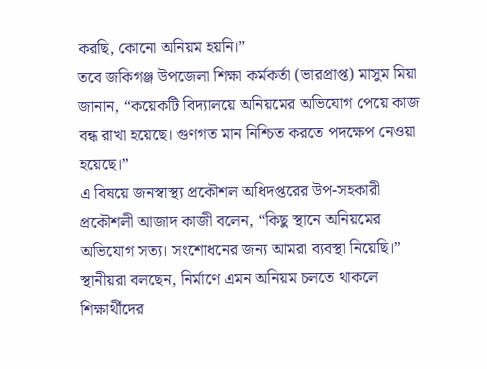করছি, কোনো অনিয়ম হয়নি।”
তবে জকিগঞ্জ উপজেলা শিক্ষা কর্মকর্তা (ভারপ্রাপ্ত) মাসুম মিয়া জানান, “কয়েকটি বিদ্যালয়ে অনিয়মের অভিযোগ পেয়ে কাজ বন্ধ রাখা হয়েছে। গুণগত মান নিশ্চিত করতে পদক্ষেপ নেওয়া হয়েছে।”
এ বিষয়ে জনস্বাস্থ্য প্রকৌশল অধিদপ্তরের উপ-সহকারী প্রকৌশলী আজাদ কাজী বলেন, “কিছু স্থানে অনিয়মের অভিযোগ সত্য। সংশোধনের জন্য আমরা ব্যবস্থা নিয়েছি।”
স্থানীয়রা বলছেন, নির্মাণে এমন অনিয়ম চলতে থাকলে শিক্ষার্থীদের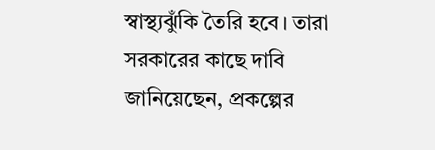স্বাস্থ্যঝুঁকি তৈরি হবে। তারা সরকারের কাছে দাবি জানিয়েছেন, প্রকল্পের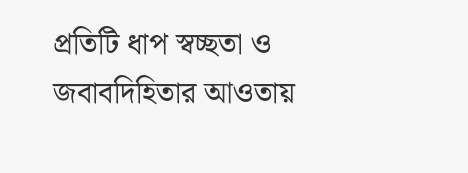প্রতিটি ধাপ স্বচ্ছতা ও জবাবদিহিতার আওতায়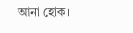আনা হোক।